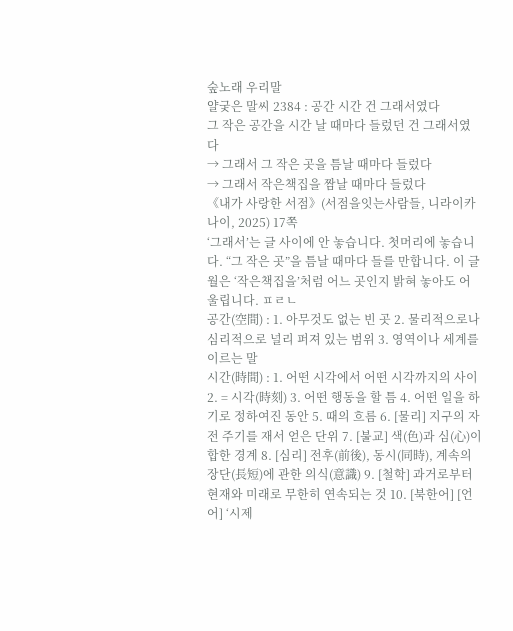숲노래 우리말
얄궂은 말씨 2384 : 공간 시간 건 그래서였다
그 작은 공간을 시간 날 때마다 들렀던 건 그래서였다
→ 그래서 그 작은 곳을 틈날 때마다 들렀다
→ 그래서 작은책집을 짬날 때마다 들렀다
《내가 사랑한 서점》(서점을잇는사람들, 니라이카나이, 2025) 17쪽
‘그래서’는 글 사이에 안 놓습니다. 첫머리에 놓습니다. “그 작은 곳”을 틈날 때마다 들를 만합니다. 이 글월은 ‘작은책집을’처럼 어느 곳인지 밝혀 놓아도 어울립니다. ㅍㄹㄴ
공간(空間) : 1. 아무것도 없는 빈 곳 2. 물리적으로나 심리적으로 널리 퍼져 있는 범위 3. 영역이나 세계를 이르는 말
시간(時間) : 1. 어떤 시각에서 어떤 시각까지의 사이 2. = 시각(時刻) 3. 어떤 행동을 할 틈 4. 어떤 일을 하기로 정하여진 동안 5. 때의 흐름 6. [물리] 지구의 자전 주기를 재서 얻은 단위 7. [불교] 색(色)과 심(心)이 합한 경계 8. [심리] 전후(前後), 동시(同時), 계속의 장단(長短)에 관한 의식(意識) 9. [철학] 과거로부터 현재와 미래로 무한히 연속되는 것 10. [북한어] [언어] ‘시제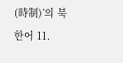(時制)’의 북한어 11.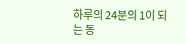하루의 24분의 1이 되는 동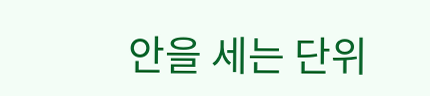안을 세는 단위